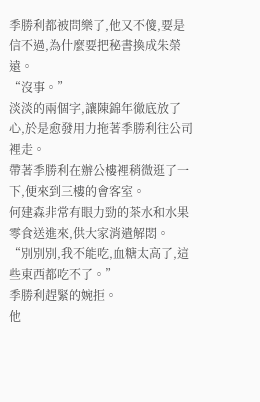季勝利都被問樂了,他又不傻,要是信不過,為什麼要把秘書換成朱榮遠。
“沒事。”
淡淡的兩個字,讓陳錦年徹底放了心,於是愈發用力拖著季勝利往公司裡走。
帶著季勝利在辦公樓裡稍微逛了一下,便來到三樓的會客室。
何建森非常有眼力勁的茶水和水果零食送進來,供大家消遣解悶。
“別別別,我不能吃,血糖太高了,這些東西都吃不了。”
季勝利趕緊的婉拒。
他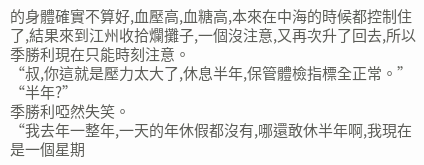的身體確實不算好,血壓高,血糖高,本來在中海的時候都控制住了,結果來到江州收拾爛攤子,一個沒注意,又再次升了回去,所以季勝利現在只能時刻注意。
“叔,你這就是壓力太大了,休息半年,保管體檢指標全正常。”
“半年?”
季勝利啞然失笑。
“我去年一整年,一天的年休假都沒有,哪還敢休半年啊,我現在是一個星期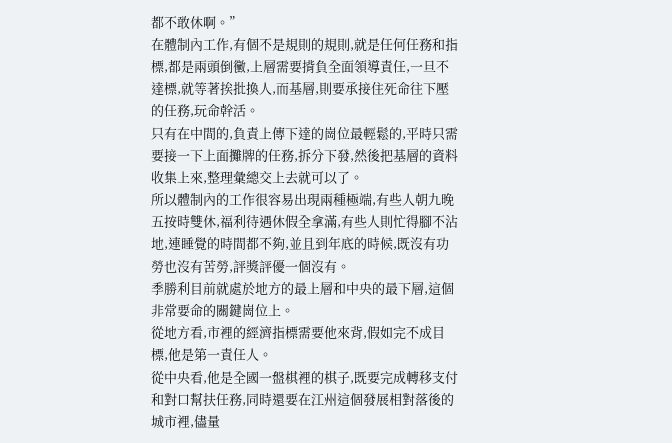都不敢休啊。”
在體制內工作,有個不是規則的規則,就是任何任務和指標,都是兩頭倒黴,上層需要揹負全面領導責任,一旦不達標,就等著挨批換人,而基層,則要承接住死命往下壓的任務,玩命幹活。
只有在中間的,負責上傳下達的崗位最輕鬆的,平時只需要接一下上面攤牌的任務,拆分下發,然後把基層的資料收集上來,整理彙總交上去就可以了。
所以體制內的工作很容易出現兩種極端,有些人朝九晚五按時雙休,福利待遇休假全拿滿,有些人則忙得腳不沾地,連睡覺的時間都不夠,並且到年底的時候,既沒有功勞也沒有苦勞,評獎評優一個沒有。
季勝利目前就處於地方的最上層和中央的最下層,這個非常要命的關鍵崗位上。
從地方看,市裡的經濟指標需要他來背,假如完不成目標,他是第一責任人。
從中央看,他是全國一盤棋裡的棋子,既要完成轉移支付和對口幫扶任務,同時還要在江州這個發展相對落後的城市裡,儘量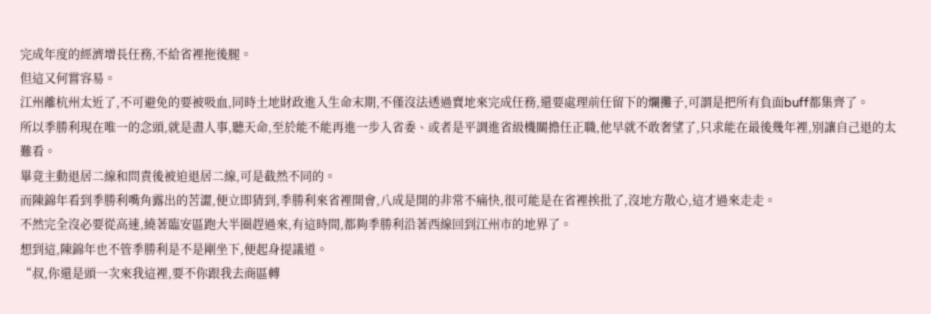完成年度的經濟增長任務,不給省裡拖後腿。
但這又何嘗容易。
江州離杭州太近了,不可避免的要被吸血,同時土地財政進入生命末期,不僅沒法透過賣地來完成任務,還要處理前任留下的爛攤子,可謂是把所有負面buff都集齊了。
所以季勝利現在唯一的念頭,就是盡人事,聽天命,至於能不能再進一步入省委、或者是平調進省級機關擔任正職,他早就不敢奢望了,只求能在最後幾年裡,別讓自己退的太難看。
畢竟主動退居二線和問責後被迫退居二線,可是截然不同的。
而陳錦年看到季勝利嘴角露出的苦澀,便立即猜到,季勝利來省裡開會,八成是開的非常不痛快,很可能是在省裡挨批了,沒地方散心,這才過來走走。
不然完全沒必要從高速,繞著臨安區跑大半圈趕過來,有這時間,都夠季勝利沿著西線回到江州市的地界了。
想到這,陳錦年也不管季勝利是不是剛坐下,便起身提議道。
“叔,你還是頭一次來我這裡,要不你跟我去商區轉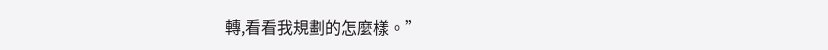轉,看看我規劃的怎麼樣。”